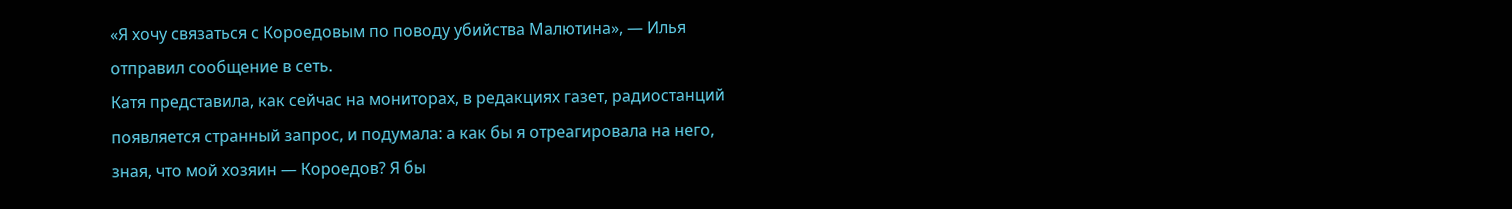«Я хочу связаться с Короедовым по поводу убийства Малютина», — Илья отправил сообщение в сеть.
Катя представила, как сейчас на мониторах, в редакциях газет, радиостанций появляется странный запрос, и подумала: а как бы я отреагировала на него, зная, что мой хозяин — Короедов? Я бы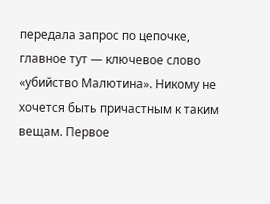передала запрос по цепочке, главное тут — ключевое слово «убийство Малютина». Никому не хочется быть причастным к таким вещам. Первое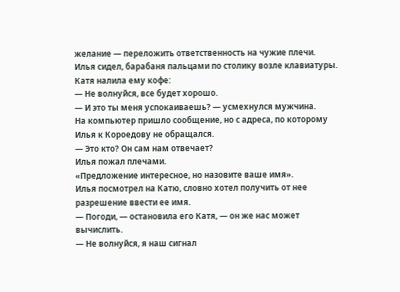желание — переложить ответственность на чужие плечи.
Илья сидел, барабаня пальцами по столику возле клавиатуры. Катя налила ему кофе:
— Не волнуйся, все будет хорошо.
— И это ты меня успокаиваешь? — усмехнулся мужчина.
На компьютер пришло сообщение, но с адреса, по которому Илья к Короедову не обращался.
— Это кто? Он сам нам отвечает?
Илья пожал плечами.
«Предложение интересное, но назовите ваше имя».
Илья посмотрел на Катю, словно хотел получить от нее разрешение ввести ее имя.
— Погоди, — остановила его Катя, — он же нас может вычислить.
— Не волнуйся, я наш сигнал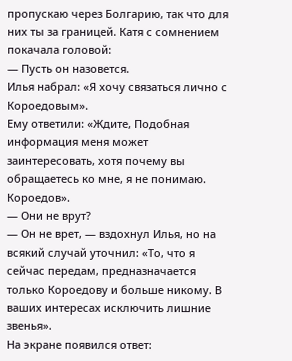пропускаю через Болгарию, так что для них ты за границей. Катя с сомнением покачала головой:
— Пусть он назовется.
Илья набрал: «Я хочу связаться лично с Короедовым».
Ему ответили: «Ждите, Подобная информация меня может заинтересовать, хотя почему вы обращаетесь ко мне, я не понимаю. Короедов».
— Они не врут?
— Он не врет, — вздохнул Илья, но на всякий случай уточнил: «То, что я сейчас передам, предназначается только Короедову и больше никому. В ваших интересах исключить лишние звенья».
На экране появился ответ: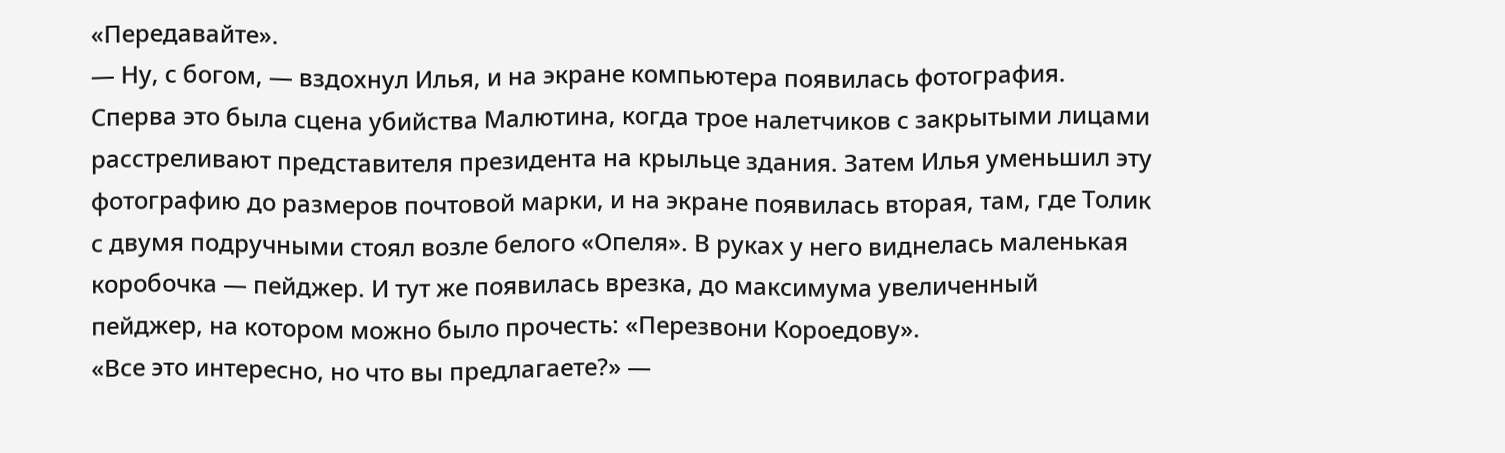«Передавайте».
— Ну, с богом, — вздохнул Илья, и на экране компьютера появилась фотография. Сперва это была сцена убийства Малютина, когда трое налетчиков с закрытыми лицами расстреливают представителя президента на крыльце здания. Затем Илья уменьшил эту фотографию до размеров почтовой марки, и на экране появилась вторая, там, где Толик с двумя подручными стоял возле белого «Опеля». В руках у него виднелась маленькая коробочка — пейджер. И тут же появилась врезка, до максимума увеличенный пейджер, на котором можно было прочесть: «Перезвони Короедову».
«Все это интересно, но что вы предлагаете?» —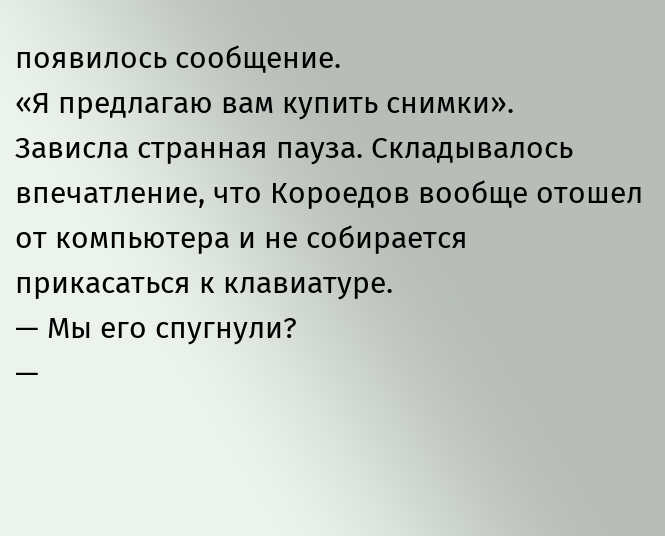появилось сообщение.
«Я предлагаю вам купить снимки».
Зависла странная пауза. Складывалось впечатление, что Короедов вообще отошел от компьютера и не собирается прикасаться к клавиатуре.
— Мы его спугнули?
—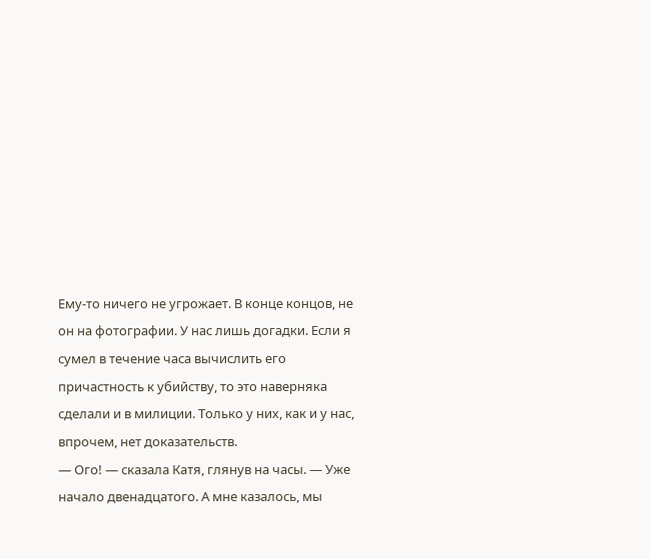Ему-то ничего не угрожает. В конце концов, не он на фотографии. У нас лишь догадки. Если я сумел в течение часа вычислить его причастность к убийству, то это наверняка сделали и в милиции. Только у них, как и у нас, впрочем, нет доказательств.
— Ого! — сказала Катя, глянув на часы. — Уже начало двенадцатого. А мне казалось, мы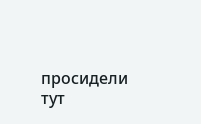просидели тут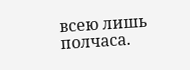всею лишь полчаса.